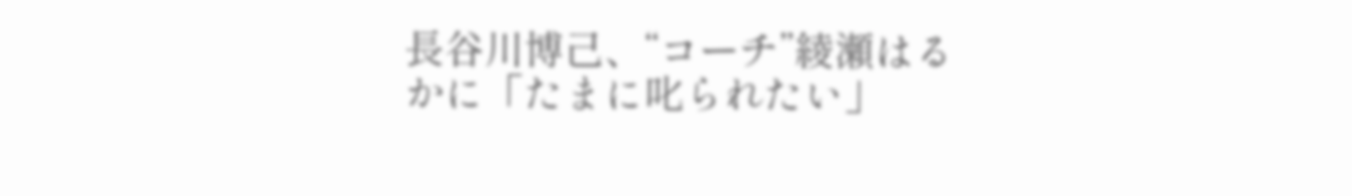長谷川博己、“コーチ”綾瀬はるかに「たまに叱られたい」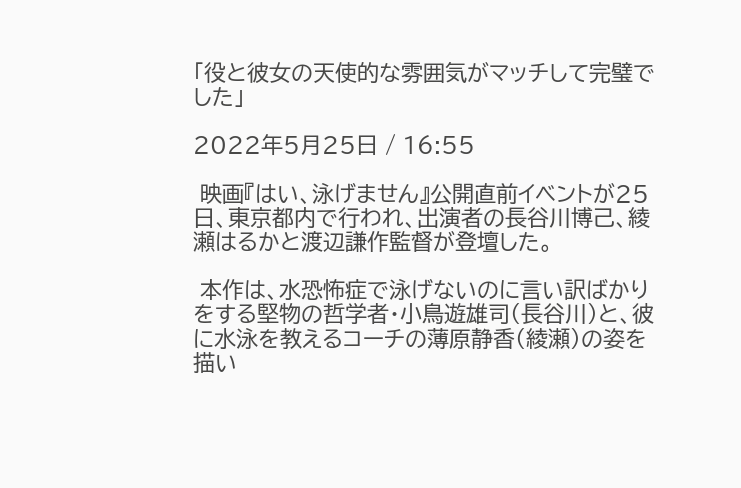「役と彼女の天使的な雰囲気がマッチして完璧でした」

2022年5月25日 / 16:55

 映画『はい、泳げません』公開直前イベントが25日、東京都内で行われ、出演者の長谷川博己、綾瀬はるかと渡辺謙作監督が登壇した。

 本作は、水恐怖症で泳げないのに言い訳ばかりをする堅物の哲学者・小鳥遊雄司(長谷川)と、彼に水泳を教えるコーチの薄原静香(綾瀬)の姿を描い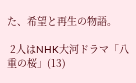た、希望と再生の物語。

 2人はNHK大河ドラマ「八重の桜」(13)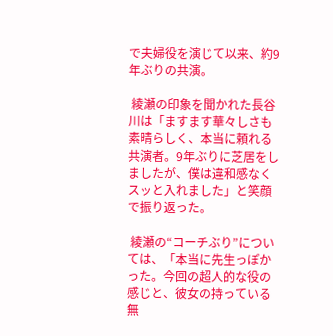で夫婦役を演じて以来、約9年ぶりの共演。

 綾瀬の印象を聞かれた長谷川は「ますます華々しさも素晴らしく、本当に頼れる共演者。9年ぶりに芝居をしましたが、僕は違和感なくスッと入れました」と笑顔で振り返った。

 綾瀬の“コーチぶり”については、「本当に先生っぽかった。今回の超人的な役の感じと、彼女の持っている無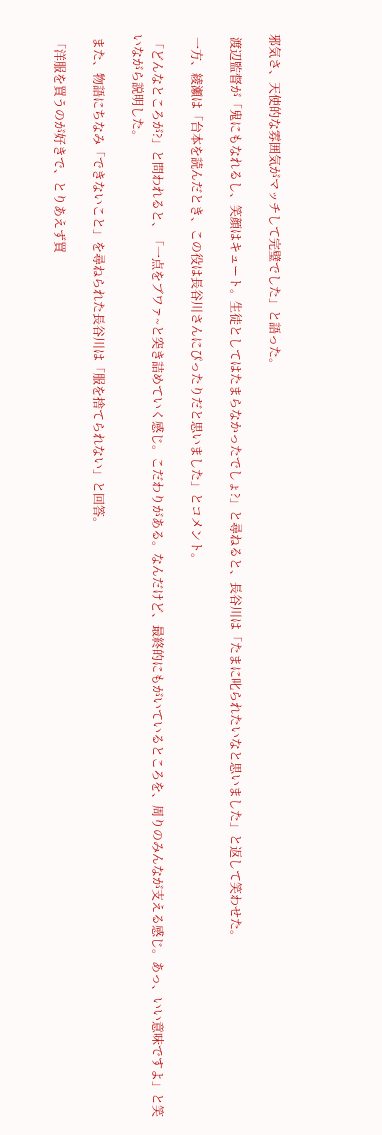邪気さ、天使的な雰囲気がマッチして完璧でした」と語った。

 渡辺監督が「鬼にもなれるし、笑顔はキュート。生徒としてはたまらなかったでしょ?」と尋ねると、長谷川は「たまに叱られたいなと思いました」と返して笑わせた。

 一方、綾瀬は「台本を読んだとき、この役は長谷川さんにぴったりだと思いました」とコメント。

 「どんなところが?」と問われると、「一点をブワァ~と突き詰めていく感じ。こだわりがある。なんだけど、最終的にもがいているところを、周りのみんなが支える感じ。あっ、いい意味ですよ」と笑いながら説明した。

 また、物語にちなみ「できないこと」を尋ねられた長谷川は「服を捨てられない」と回答。

 「洋服を買うのが好きで、とりあえず買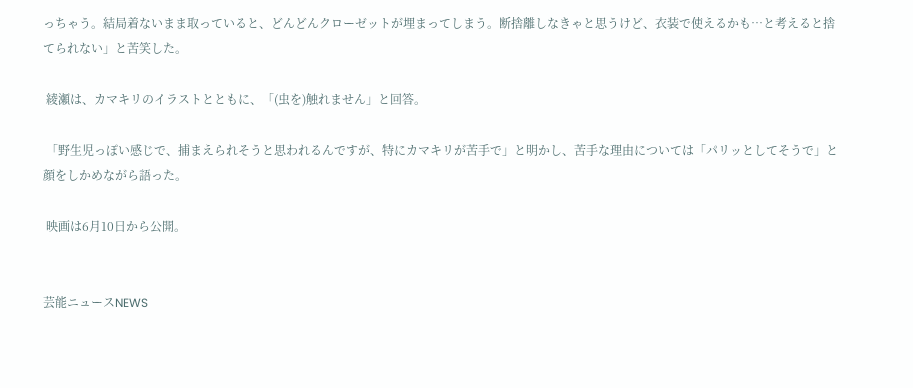っちゃう。結局着ないまま取っていると、どんどんクローゼットが埋まってしまう。断捨離しなきゃと思うけど、衣装で使えるかも…と考えると捨てられない」と苦笑した。

 綾瀬は、カマキリのイラストとともに、「(虫を)触れません」と回答。

 「野生児っぽい感じで、捕まえられそうと思われるんですが、特にカマキリが苦手で」と明かし、苦手な理由については「パリッとしてそうで」と顔をしかめながら語った。

 映画は6月10日から公開。


芸能ニュースNEWS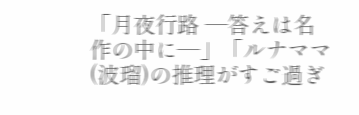「月夜行路 ―答えは名作の中に―」「ルナママ(波瑠)の推理がすご過ぎ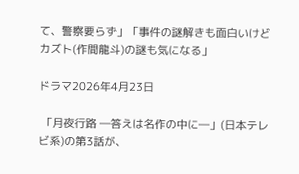て、警察要らず」「事件の謎解きも面白いけどカズト(作間龍斗)の謎も気になる」

ドラマ2026年4月23日

 「月夜行路 ―答えは名作の中に―」(日本テレビ系)の第3話が、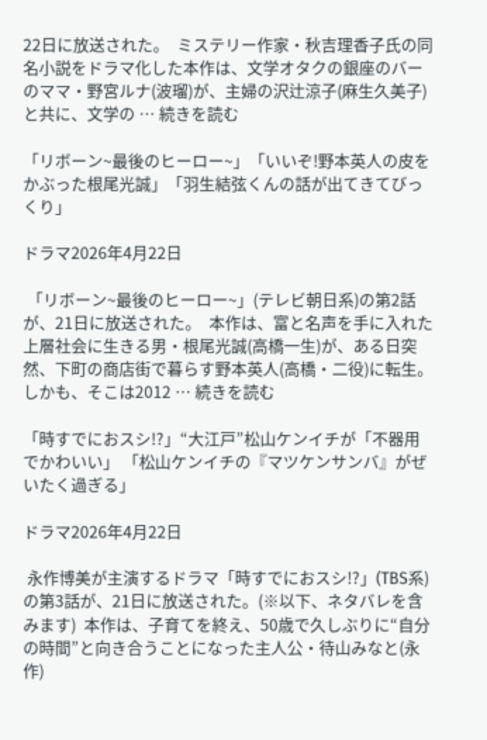22日に放送された。  ミステリー作家・秋吉理香子氏の同名小説をドラマ化した本作は、文学オタクの銀座のバーのママ・野宮ルナ(波瑠)が、主婦の沢辻涼子(麻生久美子)と共に、文学の … 続きを読む

「リボーン~最後のヒーロー~」「いいぞ!野本英人の皮をかぶった根尾光誠」「羽生結弦くんの話が出てきてびっくり」

ドラマ2026年4月22日

 「リボーン~最後のヒーロー~」(テレビ朝日系)の第2話が、21日に放送された。  本作は、富と名声を手に入れた上層社会に生きる男・根尾光誠(高橋一生)が、ある日突然、下町の商店街で暮らす野本英人(高橋・二役)に転生。しかも、そこは2012 … 続きを読む

「時すでにおスシ!?」“大江戸”松山ケンイチが「不器用でかわいい」 「松山ケンイチの『マツケンサンバ』がぜいたく過ぎる」

ドラマ2026年4月22日

 永作博美が主演するドラマ「時すでにおスシ!?」(TBS系)の第3話が、21日に放送された。(※以下、ネタバレを含みます)  本作は、子育てを終え、50歳で久しぶりに“自分の時間”と向き合うことになった主人公・待山みなと(永作)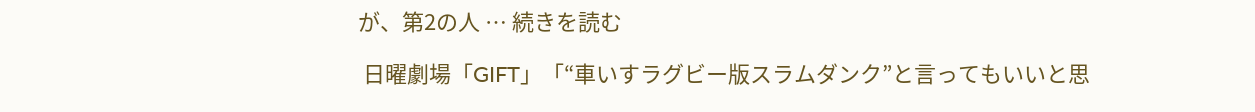が、第2の人 … 続きを読む

 日曜劇場「GIFT」「“車いすラグビー版スラムダンク”と言ってもいいと思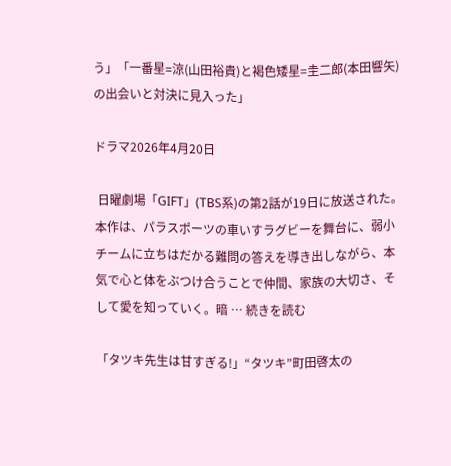う」「一番星=涼(山田裕貴)と褐色矮星=圭二郎(本田響矢)の出会いと対決に見入った」

ドラマ2026年4月20日

 日曜劇場「GIFT」(TBS系)の第2話が19日に放送された。  本作は、パラスポーツの車いすラグビーを舞台に、弱小チームに立ちはだかる難問の答えを導き出しながら、本気で心と体をぶつけ合うことで仲間、家族の大切さ、そして愛を知っていく。暗 … 続きを読む

「タツキ先生は甘すぎる!」“タツキ”町田啓太の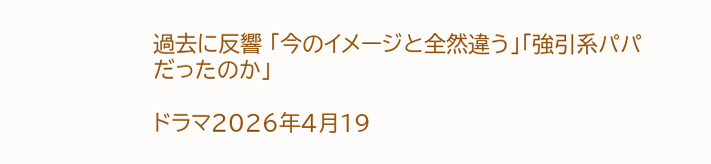過去に反響 「今のイメージと全然違う」「強引系パパだったのか」

ドラマ2026年4月19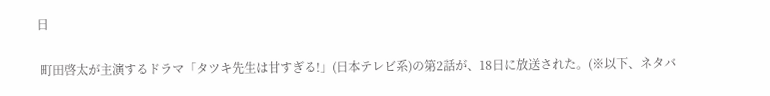日

 町田啓太が主演するドラマ「タツキ先生は甘すぎる!」(日本テレビ系)の第2話が、18日に放送された。(※以下、ネタバ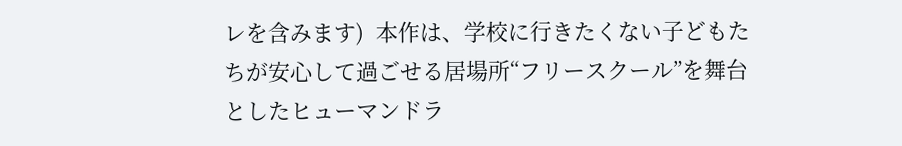レを含みます)  本作は、学校に行きたくない子どもたちが安心して過ごせる居場所“フリースクール”を舞台としたヒューマンドラ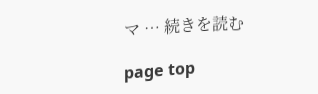マ … 続きを読む

page top